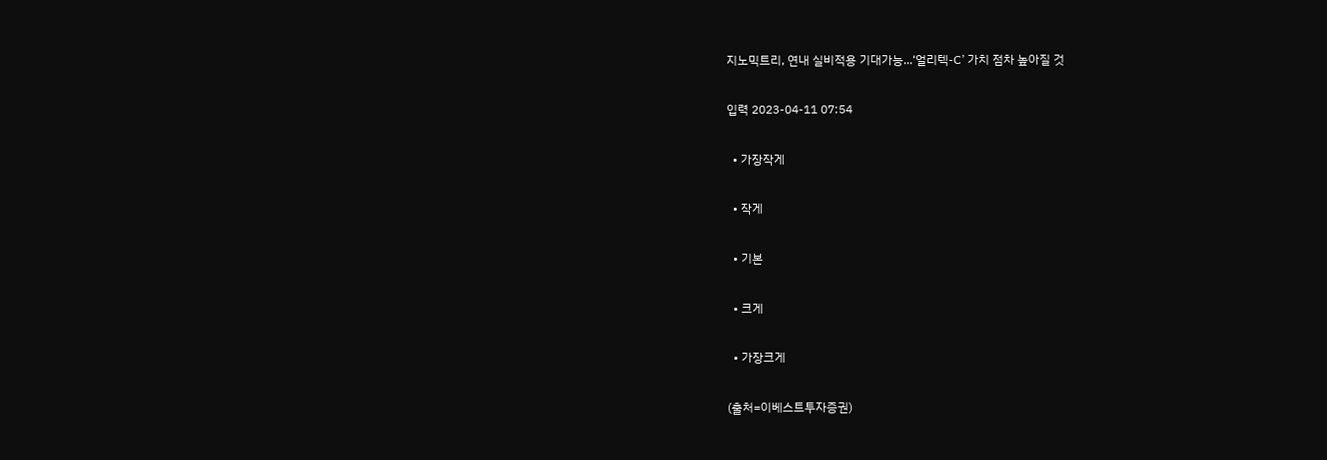지노믹트리, 연내 실비적용 기대가능...‘얼리텍-C’ 가치 점차 높아질 것

입력 2023-04-11 07:54

  • 가장작게

  • 작게

  • 기본

  • 크게

  • 가장크게

(출처=이베스트투자증권)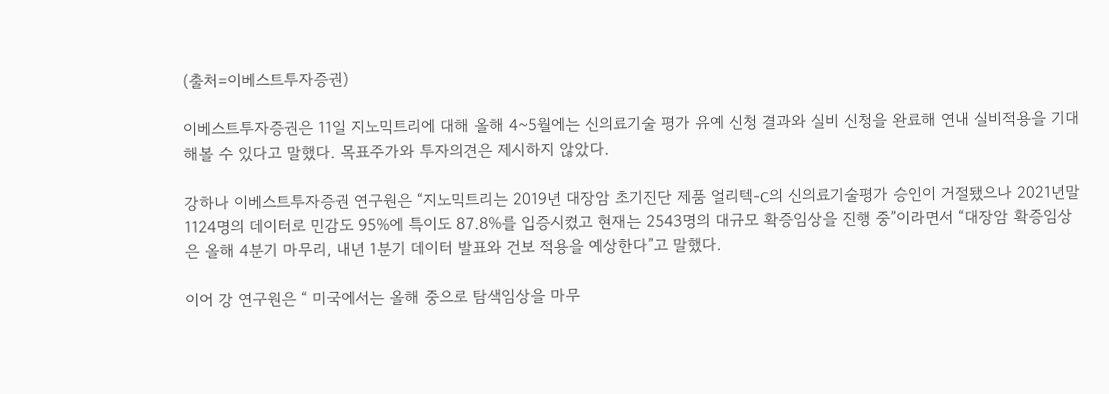(출처=이베스트투자증권)

이베스트투자증권은 11일 지노믹트리에 대해 올해 4~5월에는 신의료기술 평가 유예 신청 결과와 실비 신청을 완료해 연내 실비적용을 기대해볼 수 있다고 말했다. 목표주가와 투자의견은 제시하지 않았다.

강하나 이베스트투자증권 연구원은 “지노믹트리는 2019년 대장암 초기진단 제품 얼리텍-C의 신의료기술평가 승인이 거절됐으나 2021년말 1124명의 데이터로 민감도 95%에 특이도 87.8%를 입증시켰고 현재는 2543명의 대규모 확증임상을 진행 중”이라면서 “대장암 확증임상은 올해 4분기 마무리, 내년 1분기 데이터 발표와 건보 적용을 예상한다”고 말했다.

이어 강 연구원은 “ 미국에서는 올해 중으로 탐색임상을 마무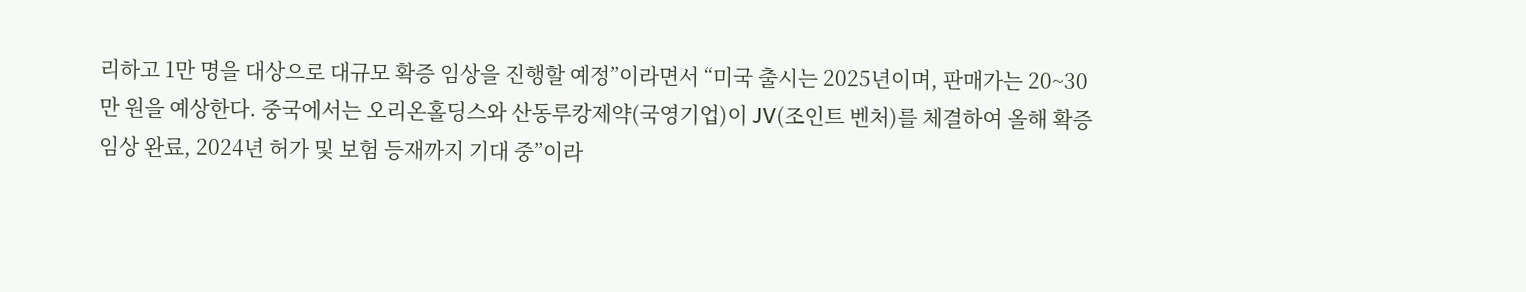리하고 1만 명을 대상으로 대규모 확증 임상을 진행할 예정”이라면서 “미국 출시는 2025년이며, 판매가는 20~30만 원을 예상한다. 중국에서는 오리온홀딩스와 산동루캉제약(국영기업)이 JV(조인트 벤처)를 체결하여 올해 확증임상 완료, 2024년 허가 및 보험 등재까지 기대 중”이라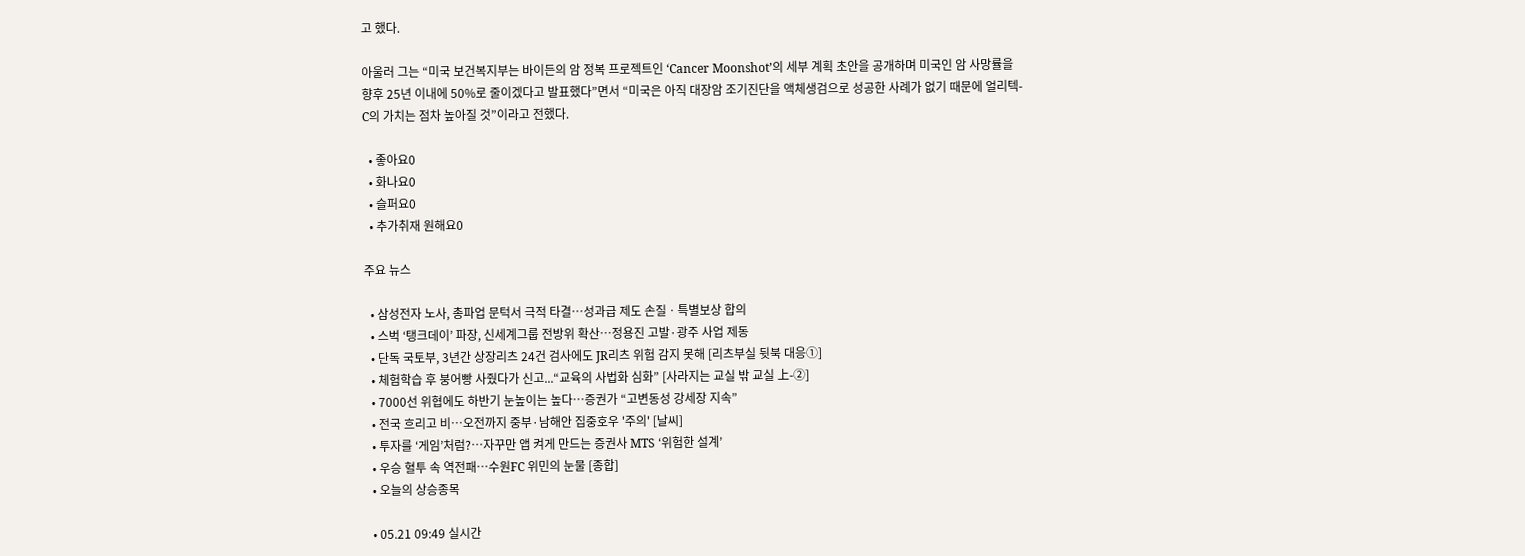고 했다.

아울러 그는 “미국 보건복지부는 바이든의 암 정복 프로젝트인 ‘Cancer Moonshot’의 세부 계획 초안을 공개하며 미국인 암 사망률을 향후 25년 이내에 50%로 줄이겠다고 발표했다”면서 “미국은 아직 대장암 조기진단을 액체생검으로 성공한 사례가 없기 때문에 얼리텍-C의 가치는 점차 높아질 것”이라고 전했다.

  • 좋아요0
  • 화나요0
  • 슬퍼요0
  • 추가취재 원해요0

주요 뉴스

  • 삼성전자 노사, 총파업 문턱서 극적 타결…성과급 제도 손질ㆍ특별보상 합의
  • 스벅 ‘탱크데이’ 파장, 신세계그룹 전방위 확산…정용진 고발·광주 사업 제동
  • 단독 국토부, 3년간 상장리츠 24건 검사에도 JR리츠 위험 감지 못해 [리츠부실 뒷북 대응①]
  • 체험학습 후 붕어빵 사줬다가 신고...“교육의 사법화 심화” [사라지는 교실 밖 교실 上-②]
  • 7000선 위협에도 하반기 눈높이는 높다…증권가 “고변동성 강세장 지속”
  • 전국 흐리고 비…오전까지 중부·남해안 집중호우 '주의' [날씨]
  • 투자를 ‘게임’처럼?⋯자꾸만 앱 켜게 만드는 증권사 MTS ‘위험한 설계’
  • 우승 혈투 속 역전패…수원FC 위민의 눈물 [종합]
  • 오늘의 상승종목

  • 05.21 09:49 실시간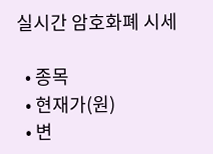실시간 암호화폐 시세

  • 종목
  • 현재가(원)
  • 변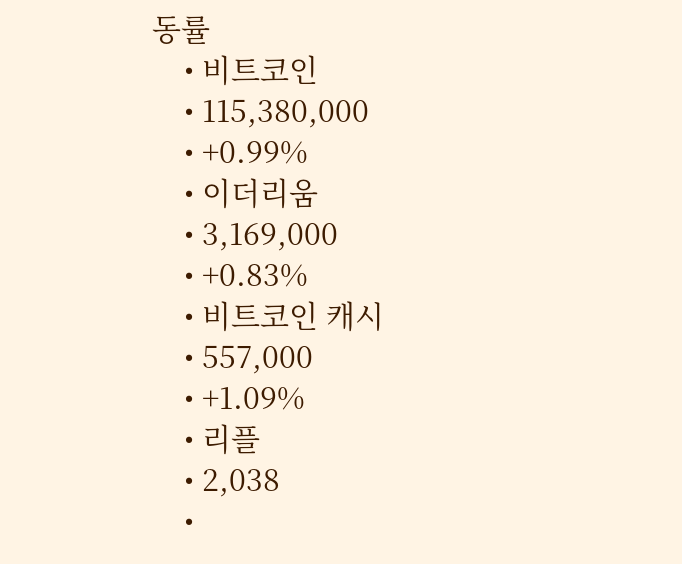동률
    • 비트코인
    • 115,380,000
    • +0.99%
    • 이더리움
    • 3,169,000
    • +0.83%
    • 비트코인 캐시
    • 557,000
    • +1.09%
    • 리플
    • 2,038
    •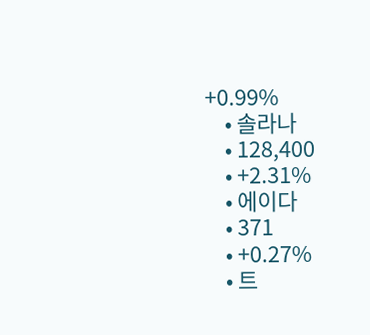+0.99%
    • 솔라나
    • 128,400
    • +2.31%
    • 에이다
    • 371
    • +0.27%
    • 트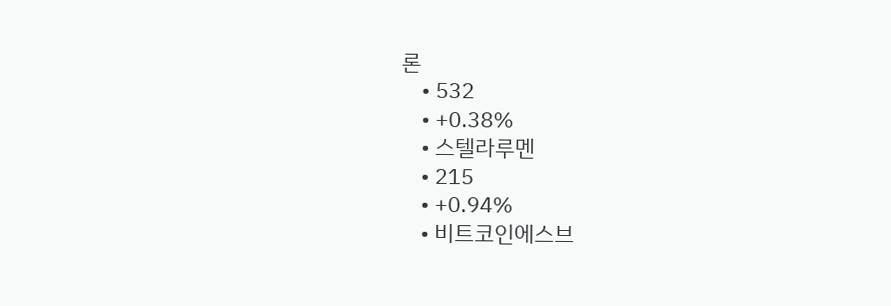론
    • 532
    • +0.38%
    • 스텔라루멘
    • 215
    • +0.94%
    • 비트코인에스브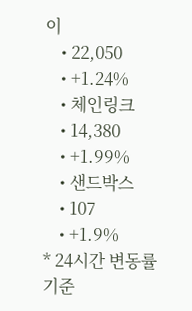이
    • 22,050
    • +1.24%
    • 체인링크
    • 14,380
    • +1.99%
    • 샌드박스
    • 107
    • +1.9%
* 24시간 변동률 기준